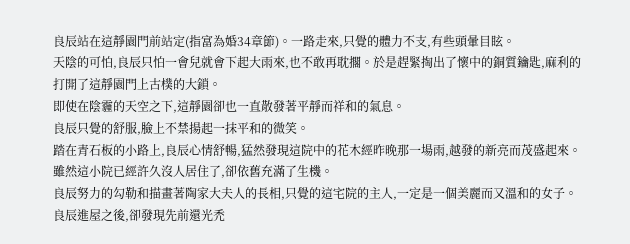良辰站在這靜園門前站定(指富為婚34章節)。一路走來,只覺的體力不支,有些頭暈目眩。
天陰的可怕,良辰只怕一會兒就會下起大雨來,也不敢再耽擱。於是趕緊掏出了懷中的銅質鑰匙,麻利的打開了這靜園門上古樸的大鎖。
即使在陰霾的天空之下,這靜園卻也一直散發著平靜而祥和的氣息。
良辰只覺的舒服,臉上不禁揚起一抹平和的微笑。
踏在青石板的小路上,良辰心情舒暢,猛然發現這院中的花木經昨晚那一場雨,越發的新亮而茂盛起來。
雖然這小院已經許久沒人居住了,卻依舊充滿了生機。
良辰努力的勾勒和描畫著陶家大夫人的長相,只覺的這宅院的主人,一定是一個美麗而又溫和的女子。
良辰進屋之後,卻發現先前還光禿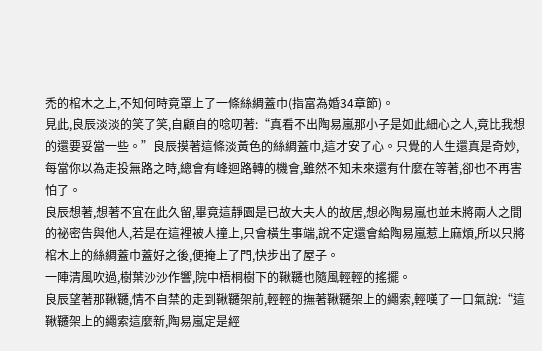禿的棺木之上,不知何時竟罩上了一條絲綢蓋巾(指富為婚34章節)。
見此,良辰淡淡的笑了笑,自顧自的唸叨著:“真看不出陶易嵐那小子是如此細心之人,竟比我想的還要妥當一些。”良辰摸著這條淡黃色的絲綢蓋巾,這才安了心。只覺的人生還真是奇妙,每當你以為走投無路之時,總會有峰迴路轉的機會,雖然不知未來還有什麼在等著,卻也不再害怕了。
良辰想著,想著不宜在此久留,畢竟這靜園是已故大夫人的故居,想必陶易嵐也並未將兩人之間的祕密告與他人,若是在這裡被人撞上,只會橫生事端,說不定還會給陶易嵐惹上麻煩,所以只將棺木上的絲綢蓋巾蓋好之後,便掩上了門,快步出了屋子。
一陣清風吹過,樹葉沙沙作響,院中梧桐樹下的鞦韆也隨風輕輕的搖擺。
良辰望著那鞦韆,情不自禁的走到鞦韆架前,輕輕的撫著鞦韆架上的繩索,輕嘆了一口氣說:“這鞦韆架上的繩索這麼新,陶易嵐定是經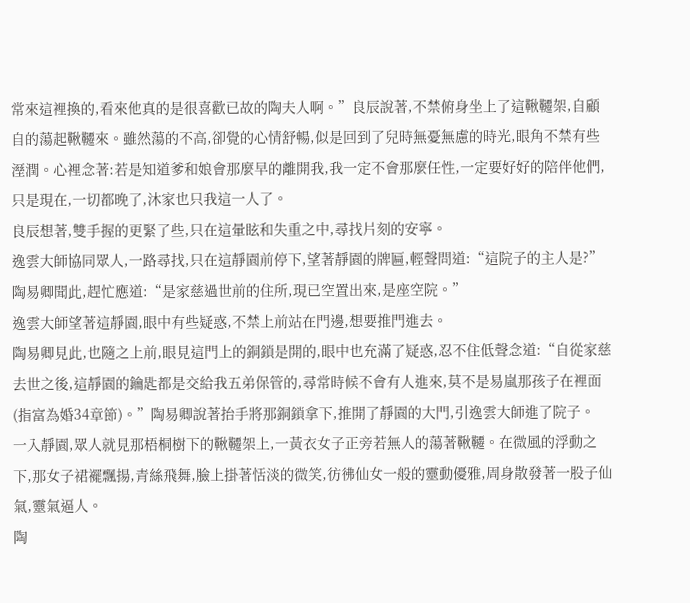常來這裡換的,看來他真的是很喜歡已故的陶夫人啊。”良辰說著,不禁俯身坐上了這鞦韆架,自顧自的蕩起鞦韆來。雖然蕩的不高,卻覺的心情舒暢,似是回到了兒時無憂無慮的時光,眼角不禁有些溼潤。心裡念著:若是知道爹和娘會那麼早的離開我,我一定不會那麼任性,一定要好好的陪伴他們,只是現在,一切都晚了,沐家也只我這一人了。
良辰想著,雙手握的更緊了些,只在這暈眩和失重之中,尋找片刻的安寧。
逸雲大師協同眾人,一路尋找,只在這靜園前停下,望著靜園的牌匾,輕聲問道:“這院子的主人是?”
陶易卿聞此,趕忙應道:“是家慈過世前的住所,現已空置出來,是座空院。”
逸雲大師望著這靜園,眼中有些疑惑,不禁上前站在門邊,想要推門進去。
陶易卿見此,也隨之上前,眼見這門上的銅鎖是開的,眼中也充滿了疑惑,忍不住低聲念道:“自從家慈去世之後,這靜園的鑰匙都是交給我五弟保管的,尋常時候不會有人進來,莫不是易嵐那孩子在裡面(指富為婚34章節)。”陶易卿說著抬手將那銅鎖拿下,推開了靜園的大門,引逸雲大師進了院子。
一入靜園,眾人就見那梧桐樹下的鞦韆架上,一黃衣女子正旁若無人的蕩著鞦韆。在微風的浮動之下,那女子裙襬飄揚,青絲飛舞,臉上掛著恬淡的微笑,彷彿仙女一般的靈動優雅,周身散發著一股子仙氣,靈氣逼人。
陶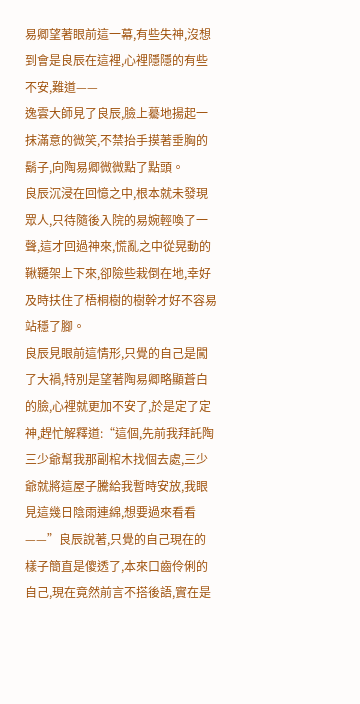易卿望著眼前這一幕,有些失神,沒想到會是良辰在這裡,心裡隱隱的有些不安,難道——
逸雲大師見了良辰,臉上驀地揚起一抹滿意的微笑,不禁抬手摸著垂胸的鬍子,向陶易卿微微點了點頭。
良辰沉浸在回憶之中,根本就未發現眾人,只待隨後入院的易婉輕喚了一聲,這才回過神來,慌亂之中從晃動的鞦韆架上下來,卻險些栽倒在地,幸好及時扶住了梧桐樹的樹幹才好不容易站穩了腳。
良辰見眼前這情形,只覺的自己是闖了大禍,特別是望著陶易卿略顯蒼白的臉,心裡就更加不安了,於是定了定神,趕忙解釋道:“這個,先前我拜託陶三少爺幫我那副棺木找個去處,三少爺就將這屋子騰給我暫時安放,我眼見這幾日陰雨連綿,想要過來看看——”良辰說著,只覺的自己現在的樣子簡直是傻透了,本來口齒伶俐的自己,現在竟然前言不搭後語,實在是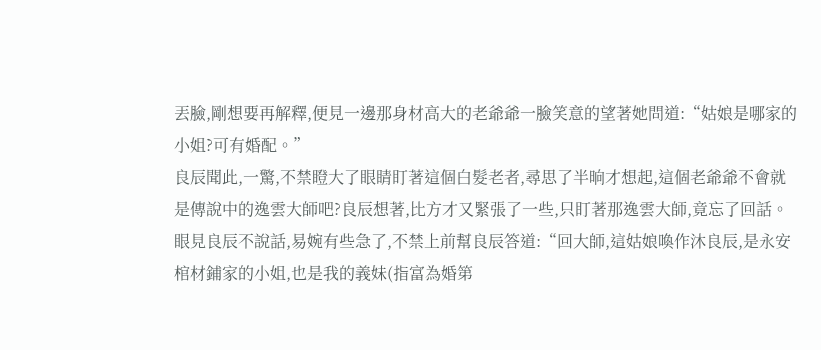丟臉,剛想要再解釋,便見一邊那身材高大的老爺爺一臉笑意的望著她問道:“姑娘是哪家的小姐?可有婚配。”
良辰聞此,一驚,不禁瞪大了眼睛盯著這個白髮老者,尋思了半晌才想起,這個老爺爺不會就是傳說中的逸雲大師吧?良辰想著,比方才又緊張了一些,只盯著那逸雲大師,竟忘了回話。
眼見良辰不說話,易婉有些急了,不禁上前幫良辰答道:“回大師,這姑娘喚作沐良辰,是永安棺材鋪家的小姐,也是我的義妹(指富為婚第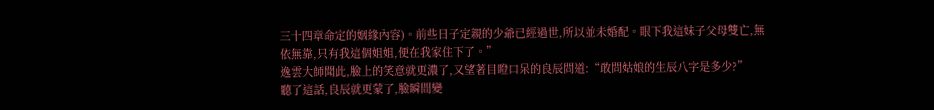三十四章命定的姻緣內容)。前些日子定親的少爺已經過世,所以並未婚配。眼下我這妹子父母雙亡,無依無靠,只有我這個姐姐,便在我家住下了。”
逸雲大師聞此,臉上的笑意就更濃了,又望著目瞪口呆的良辰問道:“敢問姑娘的生辰八字是多少?”
聽了這話,良辰就更蒙了,臉瞬間變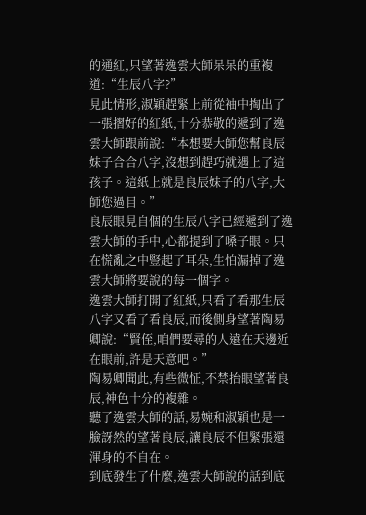的通紅,只望著逸雲大師呆呆的重複道:“生辰八字?”
見此情形,淑穎趕緊上前從袖中掏出了一張摺好的紅紙,十分恭敬的遞到了逸雲大師跟前說:“本想要大師您幫良辰妹子合合八字,沒想到趕巧就遇上了這孩子。這紙上就是良辰妹子的八字,大師您過目。”
良辰眼見自個的生辰八字已經遞到了逸雲大師的手中,心都提到了嗓子眼。只在慌亂之中豎起了耳朵,生怕漏掉了逸雲大師將要說的每一個字。
逸雲大師打開了紅紙,只看了看那生辰八字又看了看良辰,而後側身望著陶易卿說:“賢侄,咱們要尋的人遠在天邊近在眼前,許是天意吧。”
陶易卿聞此,有些微怔,不禁抬眼望著良辰,神色十分的複雜。
聽了逸雲大師的話,易婉和淑穎也是一臉訝然的望著良辰,讓良辰不但緊張還渾身的不自在。
到底發生了什麼,逸雲大師說的話到底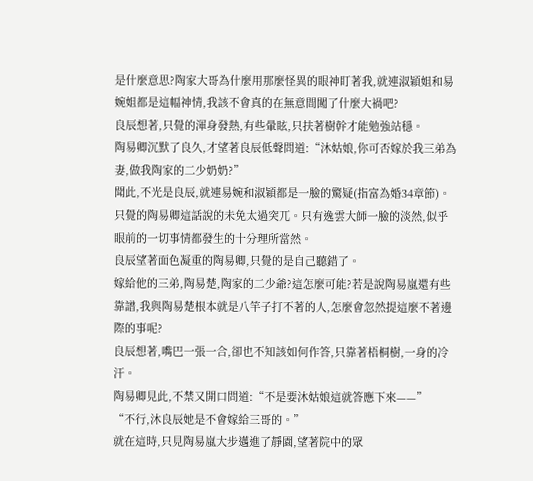是什麼意思?陶家大哥為什麼用那麼怪異的眼神盯著我,就連淑穎姐和易婉姐都是這幅神情,我該不會真的在無意間闖了什麼大禍吧?
良辰想著,只覺的渾身發熱,有些暈眩,只扶著樹幹才能勉強站穩。
陶易卿沉默了良久,才望著良辰低聲問道:“沐姑娘,你可否嫁於我三弟為妻,做我陶家的二少奶奶?”
聞此,不光是良辰,就連易婉和淑穎都是一臉的驚疑(指富為婚34章節)。只覺的陶易卿這話說的未免太過突兀。只有逸雲大師一臉的淡然,似乎眼前的一切事情都發生的十分理所當然。
良辰望著面色凝重的陶易卿,只覺的是自己聽錯了。
嫁給他的三弟,陶易楚,陶家的二少爺?這怎麼可能?若是說陶易嵐還有些靠譜,我與陶易楚根本就是八竿子打不著的人,怎麼會忽然提這麼不著邊際的事呢?
良辰想著,嘴巴一張一合,卻也不知該如何作答,只靠著梧桐樹,一身的冷汗。
陶易卿見此,不禁又開口問道:“不是要沐姑娘這就答應下來——”
“不行,沐良辰她是不會嫁給三哥的。”
就在這時,只見陶易嵐大步邁進了靜園,望著院中的眾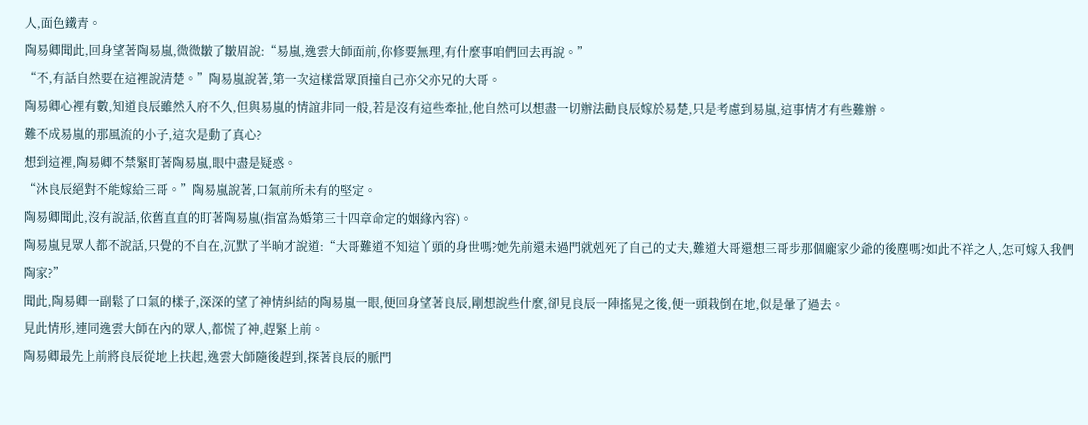人,面色鐵青。
陶易卿聞此,回身望著陶易嵐,微微皺了皺眉說:“易嵐,逸雲大師面前,你修要無理,有什麼事咱們回去再說。”
“不,有話自然要在這裡說清楚。”陶易嵐說著,第一次這樣當眾頂撞自己亦父亦兄的大哥。
陶易卿心裡有數,知道良辰雖然入府不久,但與易嵐的情誼非同一般,若是沒有這些牽扯,他自然可以想盡一切辦法勸良辰嫁於易楚,只是考慮到易嵐,這事情才有些難辦。
難不成易嵐的那風流的小子,這次是動了真心?
想到這裡,陶易卿不禁緊盯著陶易嵐,眼中盡是疑惑。
“沐良辰絕對不能嫁給三哥。”陶易嵐說著,口氣前所未有的堅定。
陶易卿聞此,沒有說話,依舊直直的盯著陶易嵐(指富為婚第三十四章命定的姻緣內容)。
陶易嵐見眾人都不說話,只覺的不自在,沉默了半晌才說道:“大哥難道不知這丫頭的身世嗎?她先前還未過門就剋死了自己的丈夫,難道大哥還想三哥步那個龐家少爺的後塵嗎?如此不祥之人,怎可嫁入我們陶家?”
聞此,陶易卿一副鬆了口氣的樣子,深深的望了神情糾結的陶易嵐一眼,便回身望著良辰,剛想說些什麼,卻見良辰一陣搖晃之後,便一頭栽倒在地,似是暈了過去。
見此情形,連同逸雲大師在內的眾人,都慌了神,趕緊上前。
陶易卿最先上前將良辰從地上扶起,逸雲大師隨後趕到,探著良辰的脈門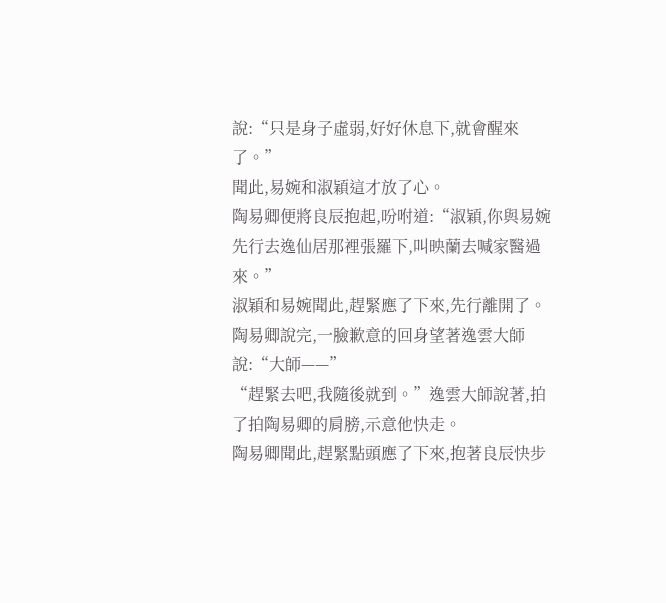說:“只是身子虛弱,好好休息下,就會醒來了。”
聞此,易婉和淑穎這才放了心。
陶易卿便將良辰抱起,吩咐道:“淑穎,你與易婉先行去逸仙居那裡張羅下,叫映蘭去喊家醫過來。”
淑穎和易婉聞此,趕緊應了下來,先行離開了。
陶易卿說完,一臉歉意的回身望著逸雲大師說:“大師——”
“趕緊去吧,我隨後就到。”逸雲大師說著,拍了拍陶易卿的肩膀,示意他快走。
陶易卿聞此,趕緊點頭應了下來,抱著良辰快步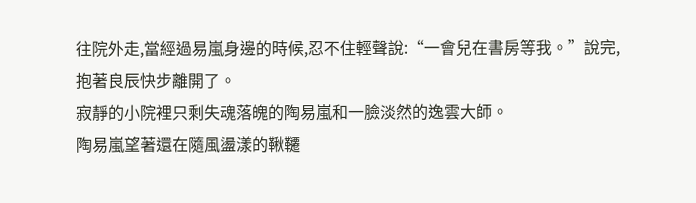往院外走,當經過易嵐身邊的時候,忍不住輕聲說:“一會兒在書房等我。”說完,抱著良辰快步離開了。
寂靜的小院裡只剩失魂落魄的陶易嵐和一臉淡然的逸雲大師。
陶易嵐望著還在隨風盪漾的鞦韆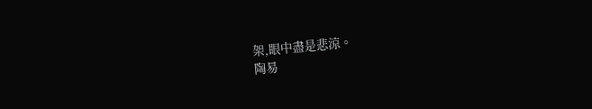架,眼中盡是悲涼。
陶易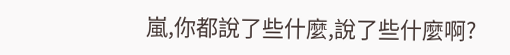嵐,你都說了些什麼,說了些什麼啊?